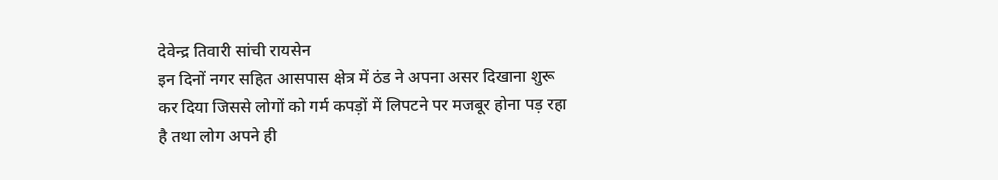देवेन्द्र तिवारी सांची रायसेन
इन दिनों नगर सहित आसपास क्षेत्र में ठंड ने अपना असर दिखाना शुरू कर दिया जिससे लोगों को गर्म कपड़ों में लिपटने पर मजबूर होना पड़ रहा है तथा लोग अपने ही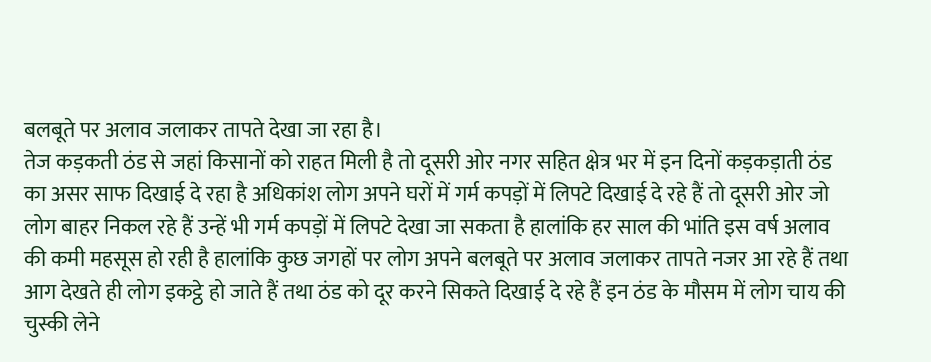बलबूते पर अलाव जलाकर तापते देखा जा रहा है।
तेज कड़कती ठंड से जहां किसानों को राहत मिली है तो दूसरी ओर नगर सहित क्षेत्र भर में इन दिनों कड़कड़ाती ठंड का असर साफ दिखाई दे रहा है अधिकांश लोग अपने घरों में गर्म कपड़ों में लिपटे दिखाई दे रहे हैं तो दूसरी ओर जो लोग बाहर निकल रहे हैं उन्हें भी गर्म कपड़ों में लिपटे देखा जा सकता है हालांकि हर साल की भांति इस वर्ष अलाव की कमी महसूस हो रही है हालांकि कुछ जगहों पर लोग अपने बलबूते पर अलाव जलाकर तापते नजर आ रहे हैं तथा आग देखते ही लोग इकट्ठे हो जाते हैं तथा ठंड को दूर करने सिकते दिखाई दे रहे हैं इन ठंड के मौसम में लोग चाय की चुस्की लेने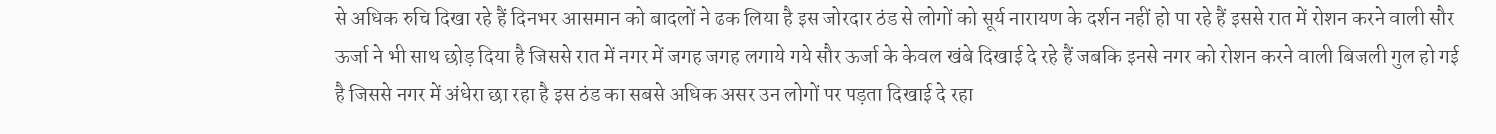से अधिक रुचि दिखा रहे हैं दिनभर आसमान को बादलों ने ढक लिया है इस जोरदार ठंड से लोगों को सूर्य नारायण के दर्शन नहीं हो पा रहे हैं इससे रात में रोशन करने वाली सौर ऊर्जा ने भी साथ छोड़ दिया है जिससे रात में नगर में जगह जगह लगाये गये सौर ऊर्जा के केवल खंबे दिखाई दे रहे हैं जबकि इनसे नगर को रोशन करने वाली बिजली गुल हो गई है जिससे नगर में अंधेरा छा रहा है इस ठंड का सबसे अधिक असर उन लोगों पर पड़ता दिखाई दे रहा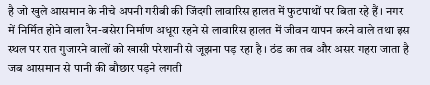है जो खुले आसमान के नीचे अपनी गरीबी की जिंदगी लावारिस हालत में फुटपाथों पर बिता रहे हैं । नगर में निर्मित होने वाला रैन-बसेरा निर्माण अधूरा रहने से लावारिस हालत में जीवन यापन करने वाले तथा इस स्थल पर रात गुजारने वालों को खासी परेशानी से जूझना पड़ रहा है । ठंड का तब और असर गहरा जाता है जब आसमान से पानी की बौछार पड़ने लगती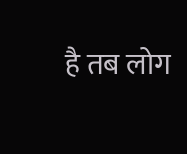है तब लोग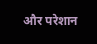और परेशान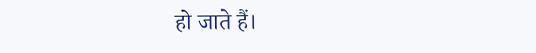हो जाते हैं।